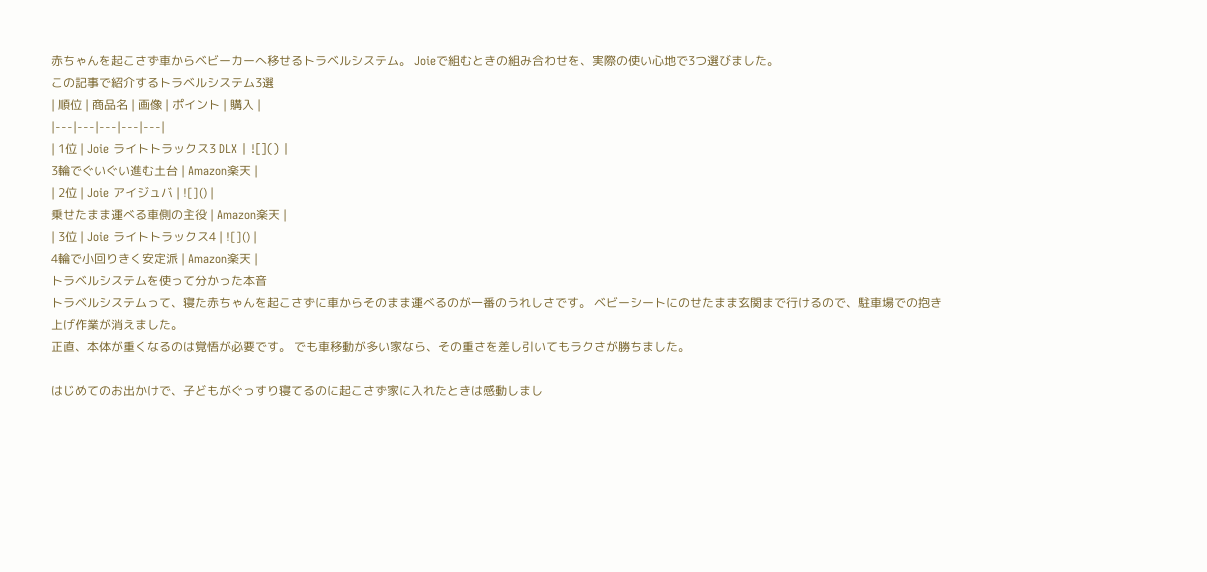赤ちゃんを起こさず車からベビーカーへ移せるトラベルシステム。 Joieで組むときの組み合わせを、実際の使い心地で3つ選びました。
この記事で紹介するトラベルシステム3選
| 順位 | 商品名 | 画像 | ポイント | 購入 |
|---|---|---|---|---|
| 1位 | Joie ライトトラックス3 DLX | ![]() |
3輪でぐいぐい進む土台 | Amazon楽天 |
| 2位 | Joie アイジュバ | ![]() |
乗せたまま運べる車側の主役 | Amazon楽天 |
| 3位 | Joie ライトトラックス4 | ![]() |
4輪で小回りきく安定派 | Amazon楽天 |
トラベルシステムを使って分かった本音
トラベルシステムって、寝た赤ちゃんを起こさずに車からそのまま運べるのが一番のうれしさです。 ベビーシートにのせたまま玄関まで行けるので、駐車場での抱き上げ作業が消えました。
正直、本体が重くなるのは覚悟が必要です。 でも車移動が多い家なら、その重さを差し引いてもラクさが勝ちました。

はじめてのお出かけで、子どもがぐっすり寝てるのに起こさず家に入れたときは感動しまし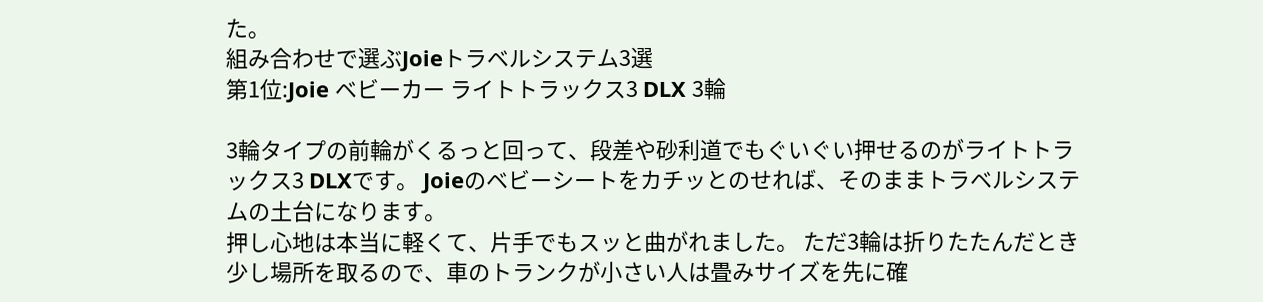た。
組み合わせで選ぶJoieトラベルシステム3選
第1位:Joie ベビーカー ライトトラックス3 DLX 3輪

3輪タイプの前輪がくるっと回って、段差や砂利道でもぐいぐい押せるのがライトトラックス3 DLXです。 Joieのベビーシートをカチッとのせれば、そのままトラベルシステムの土台になります。
押し心地は本当に軽くて、片手でもスッと曲がれました。 ただ3輪は折りたたんだとき少し場所を取るので、車のトランクが小さい人は畳みサイズを先に確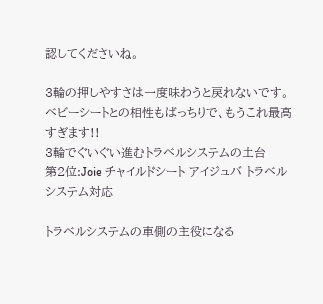認してくださいね。

3輪の押しやすさは一度味わうと戻れないです。 ベビーシートとの相性もばっちりで、もうこれ最高すぎます!!
3輪でぐいぐい進むトラベルシステムの土台
第2位:Joie チャイルドシート アイジュバ トラベルシステム対応

トラベルシステムの車側の主役になる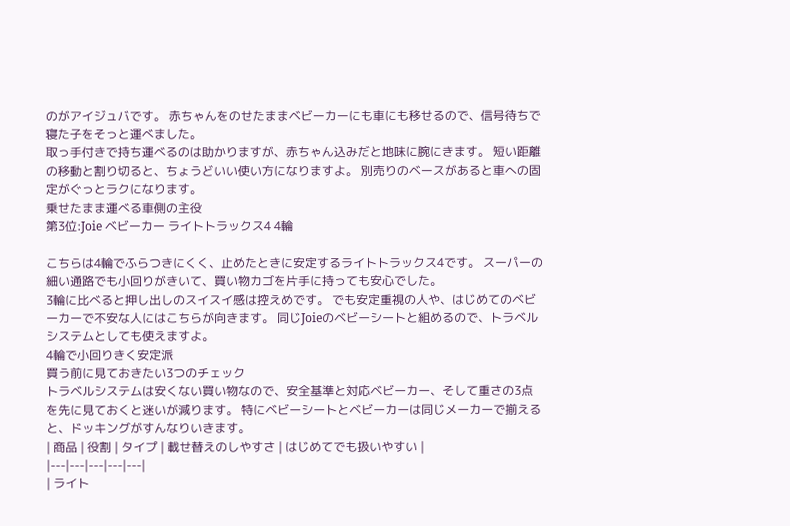のがアイジュバです。 赤ちゃんをのせたままベビーカーにも車にも移せるので、信号待ちで寝た子をそっと運べました。
取っ手付きで持ち運べるのは助かりますが、赤ちゃん込みだと地味に腕にきます。 短い距離の移動と割り切ると、ちょうどいい使い方になりますよ。 別売りのベースがあると車への固定がぐっとラクになります。
乗せたまま運べる車側の主役
第3位:Joie ベビーカー ライトトラックス4 4輪

こちらは4輪でふらつきにくく、止めたときに安定するライトトラックス4です。 スーパーの細い通路でも小回りがきいて、買い物カゴを片手に持っても安心でした。
3輪に比べると押し出しのスイスイ感は控えめです。 でも安定重視の人や、はじめてのベビーカーで不安な人にはこちらが向きます。 同じJoieのベビーシートと組めるので、トラベルシステムとしても使えますよ。
4輪で小回りきく安定派
買う前に見ておきたい3つのチェック
トラベルシステムは安くない買い物なので、安全基準と対応ベビーカー、そして重さの3点を先に見ておくと迷いが減ります。 特にベビーシートとベビーカーは同じメーカーで揃えると、ドッキングがすんなりいきます。
| 商品 | 役割 | タイプ | 載せ替えのしやすさ | はじめてでも扱いやすい |
|---|---|---|---|---|
| ライト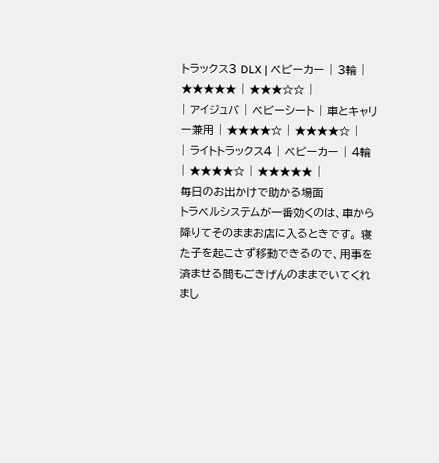トラックス3 DLX | ベビーカー | 3輪 | ★★★★★ | ★★★☆☆ |
| アイジュバ | ベビーシート | 車とキャリー兼用 | ★★★★☆ | ★★★★☆ |
| ライトトラックス4 | ベビーカー | 4輪 | ★★★★☆ | ★★★★★ |
毎日のお出かけで助かる場面
トラベルシステムが一番効くのは、車から降りてそのままお店に入るときです。 寝た子を起こさず移動できるので、用事を済ませる間もごきげんのままでいてくれまし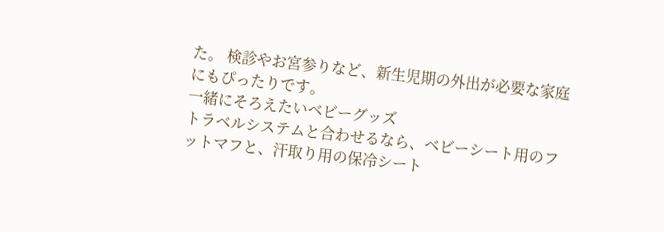た。 検診やお宮参りなど、新生児期の外出が必要な家庭にもぴったりです。
一緒にそろえたいベビーグッズ
トラベルシステムと合わせるなら、ベビーシート用のフットマフと、汗取り用の保冷シート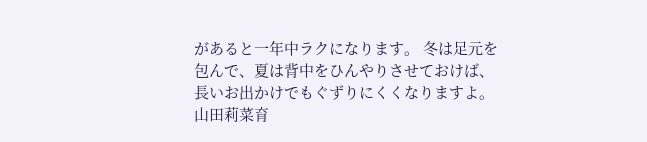があると一年中ラクになります。 冬は足元を包んで、夏は背中をひんやりさせておけば、長いお出かけでもぐずりにくくなりますよ。
山田莉菜育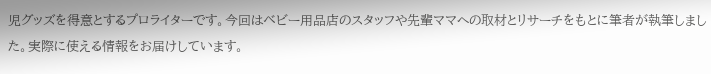児グッズを得意とするプロライターです。今回はベビー用品店のスタッフや先輩ママへの取材とリサーチをもとに筆者が執筆しました。実際に使える情報をお届けしています。